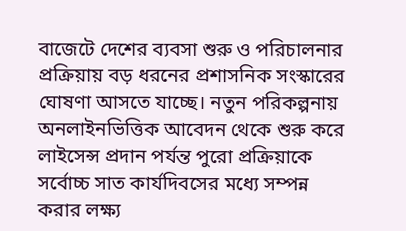বাজেটে দেশের ব্যবসা শুরু ও পরিচালনার প্রক্রিয়ায় বড় ধরনের প্রশাসনিক সংস্কারের ঘোষণা আসতে যাচ্ছে। নতুন পরিকল্পনায় অনলাইনভিত্তিক আবেদন থেকে শুরু করে লাইসেন্স প্রদান পর্যন্ত পুরো প্রক্রিয়াকে সর্বোচ্চ সাত কার্যদিবসের মধ্যে সম্পন্ন করার লক্ষ্য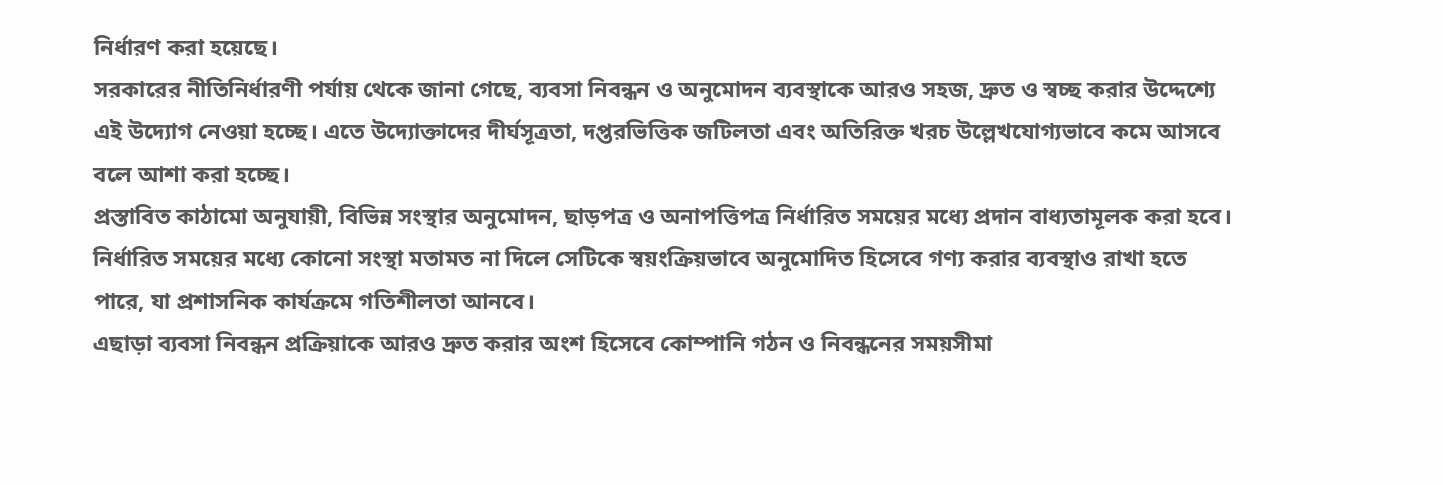নির্ধারণ করা হয়েছে।
সরকারের নীতিনির্ধারণী পর্যায় থেকে জানা গেছে, ব্যবসা নিবন্ধন ও অনুমোদন ব্যবস্থাকে আরও সহজ, দ্রুত ও স্বচ্ছ করার উদ্দেশ্যে এই উদ্যোগ নেওয়া হচ্ছে। এতে উদ্যোক্তাদের দীর্ঘসূত্রতা, দপ্তরভিত্তিক জটিলতা এবং অতিরিক্ত খরচ উল্লেখযোগ্যভাবে কমে আসবে বলে আশা করা হচ্ছে।
প্রস্তাবিত কাঠামো অনুযায়ী, বিভিন্ন সংস্থার অনুমোদন, ছাড়পত্র ও অনাপত্তিপত্র নির্ধারিত সময়ের মধ্যে প্রদান বাধ্যতামূলক করা হবে। নির্ধারিত সময়ের মধ্যে কোনো সংস্থা মতামত না দিলে সেটিকে স্বয়ংক্রিয়ভাবে অনুমোদিত হিসেবে গণ্য করার ব্যবস্থাও রাখা হতে পারে, যা প্রশাসনিক কার্যক্রমে গতিশীলতা আনবে।
এছাড়া ব্যবসা নিবন্ধন প্রক্রিয়াকে আরও দ্রুত করার অংশ হিসেবে কোম্পানি গঠন ও নিবন্ধনের সময়সীমা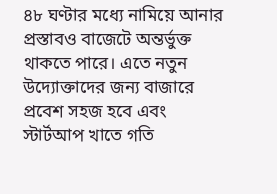৪৮ ঘণ্টার মধ্যে নামিয়ে আনার প্রস্তাবও বাজেটে অন্তর্ভুক্ত থাকতে পারে। এতে নতুন উদ্যোক্তাদের জন্য বাজারে প্রবেশ সহজ হবে এবং স্টার্টআপ খাতে গতি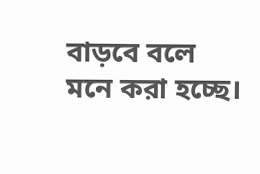বাড়বে বলে মনে করা হচ্ছে।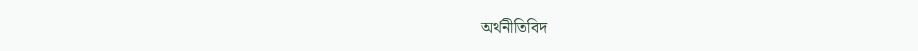অর্থনীতিবিদ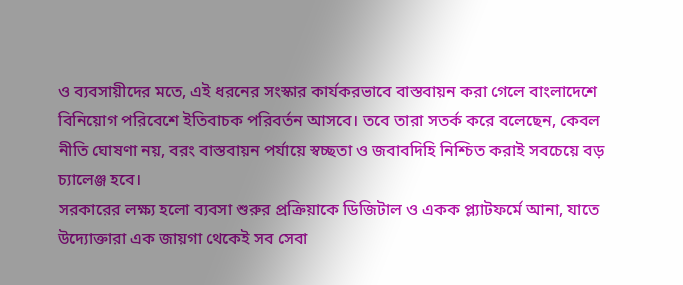ও ব্যবসায়ীদের মতে, এই ধরনের সংস্কার কার্যকরভাবে বাস্তবায়ন করা গেলে বাংলাদেশে বিনিয়োগ পরিবেশে ইতিবাচক পরিবর্তন আসবে। তবে তারা সতর্ক করে বলেছেন, কেবল নীতি ঘোষণা নয়, বরং বাস্তবায়ন পর্যায়ে স্বচ্ছতা ও জবাবদিহি নিশ্চিত করাই সবচেয়ে বড় চ্যালেঞ্জ হবে।
সরকারের লক্ষ্য হলো ব্যবসা শুরুর প্রক্রিয়াকে ডিজিটাল ও একক প্ল্যাটফর্মে আনা, যাতে উদ্যোক্তারা এক জায়গা থেকেই সব সেবা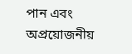পান এবং অপ্রয়োজনীয়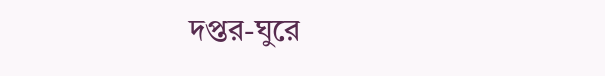দপ্তর-ঘুরে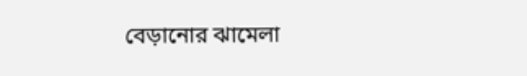বেড়ানোর ঝামেলা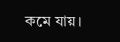কমে যায়।